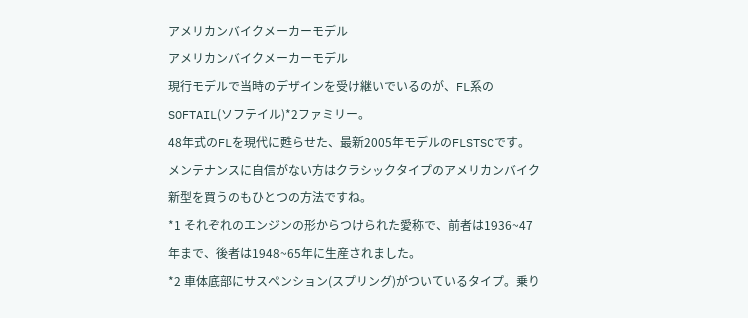アメリカンバイクメーカーモデル
アメリカンバイクメーカーモデル
現行モデルで当時のデザインを受け継いでいるのが、FL系のSOFTAIL(ソフテイル)*2ファミリー。
48年式のFLを現代に甦らせた、最新2005年モデルのFLSTSCです。
メンテナンスに自信がない方はクラシックタイプのアメリカンバイク新型を買うのもひとつの方法ですね。
*1 それぞれのエンジンの形からつけられた愛称で、前者は1936~47年まで、後者は1948~65年に生産されました。
*2 車体底部にサスペンション(スプリング)がついているタイプ。乗り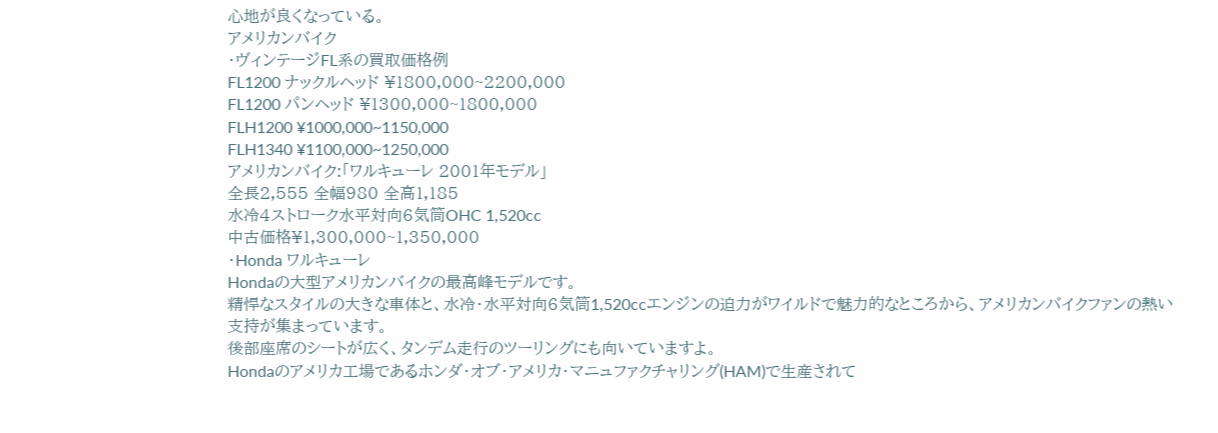心地が良くなっている。
アメリカンバイク
・ヴィンテージFL系の買取価格例
FL1200 ナックルヘッド ¥1800,000~2200,000
FL1200 パンヘッド ¥1300,000~1800,000
FLH1200 ¥1000,000~1150,000
FLH1340 ¥1100,000~1250,000
アメリカンバイク:「ワルキューレ 2001年モデル」
全長2,555 全幅980 全高1,185
水冷4ストローク水平対向6気筒OHC 1,520cc
中古価格¥1,300,000~1,350,000
・Honda ワルキューレ
Hondaの大型アメリカンバイクの最高峰モデルです。
精悍なスタイルの大きな車体と、水冷・水平対向6気筒1,520ccエンジンの迫力がワイルドで魅力的なところから、アメリカンバイクファンの熱い支持が集まっています。
後部座席のシートが広く、タンデム走行のツーリングにも向いていますよ。
Hondaのアメリカ工場であるホンダ・オブ・アメリカ・マニュファクチャリング(HAM)で生産されて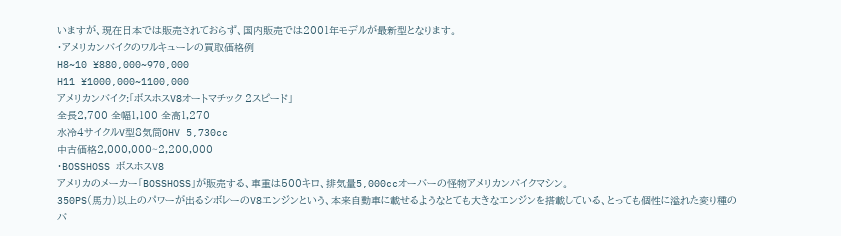いますが、現在日本では販売されておらず、国内販売では2001年モデルが最新型となります。
・アメリカンバイクのワルキューレの買取価格例
H8~10 ¥880,000~970,000
H11 ¥1000,000~1100,000
アメリカンバイク:「ボスホスV8オートマチック 2スピード」
全長2,700 全幅1,100 全高1,270
水冷4サイクルV型8気筒OHV 5,730cc
中古価格2,000,000~2,200,000
・BOSSHOSS ボスホスV8
アメリカのメーカー「BOSSHOSS」が販売する、車重は500キロ、排気量5,000ccオーバーの怪物アメリカンバイクマシン。
350PS(馬力)以上のパワーが出るシボレーのV8エンジンという、本来自動車に載せるようなとても大きなエンジンを搭載している、とっても個性に溢れた変り種のバ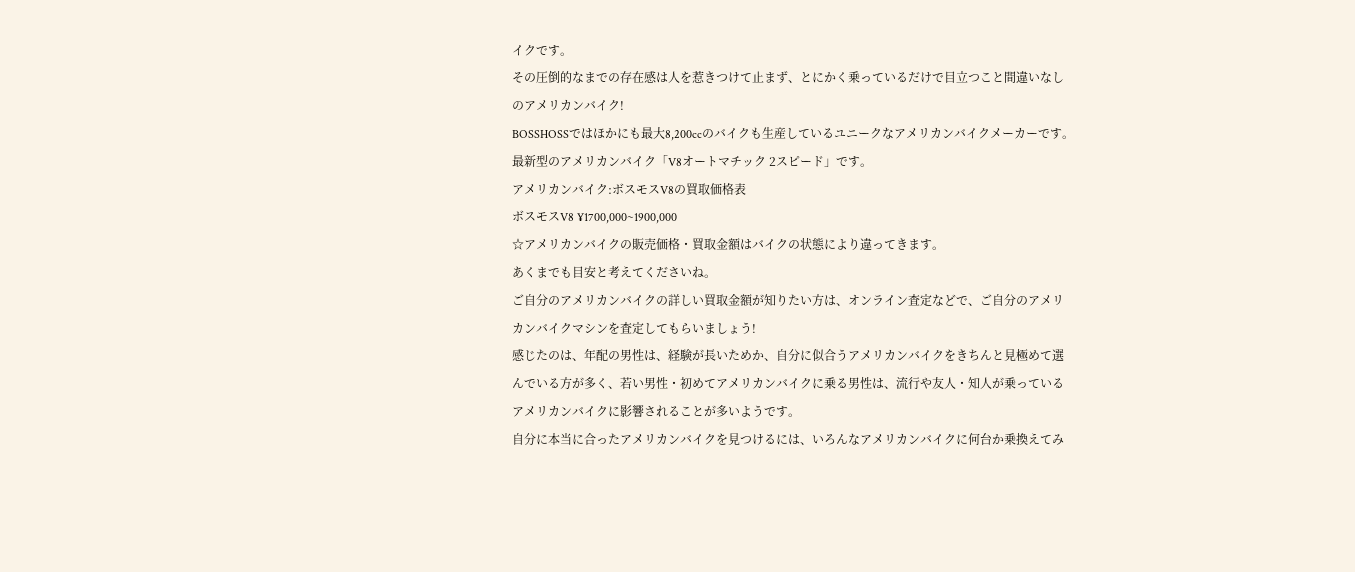イクです。
その圧倒的なまでの存在感は人を惹きつけて止まず、とにかく乗っているだけで目立つこと間違いなしのアメリカンバイク!
BOSSHOSSではほかにも最大8,200ccのバイクも生産しているユニークなアメリカンバイクメーカーです。
最新型のアメリカンバイク「V8オートマチック 2スピード」です。
アメリカンバイク:ボスモスV8の買取価格表
ボスモスV8 ¥1700,000~1900,000
☆アメリカンバイクの販売価格・買取金額はバイクの状態により違ってきます。
あくまでも目安と考えてくださいね。
ご自分のアメリカンバイクの詳しい買取金額が知りたい方は、オンライン査定などで、ご自分のアメリカンバイクマシンを査定してもらいましょう!
感じたのは、年配の男性は、経験が長いためか、自分に似合うアメリカンバイクをきちんと見極めて選んでいる方が多く、若い男性・初めてアメリカンバイクに乗る男性は、流行や友人・知人が乗っているアメリカンバイクに影響されることが多いようです。
自分に本当に合ったアメリカンバイクを見つけるには、いろんなアメリカンバイクに何台か乗換えてみ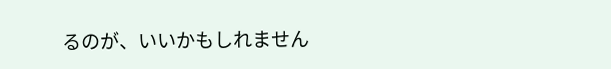るのが、いいかもしれません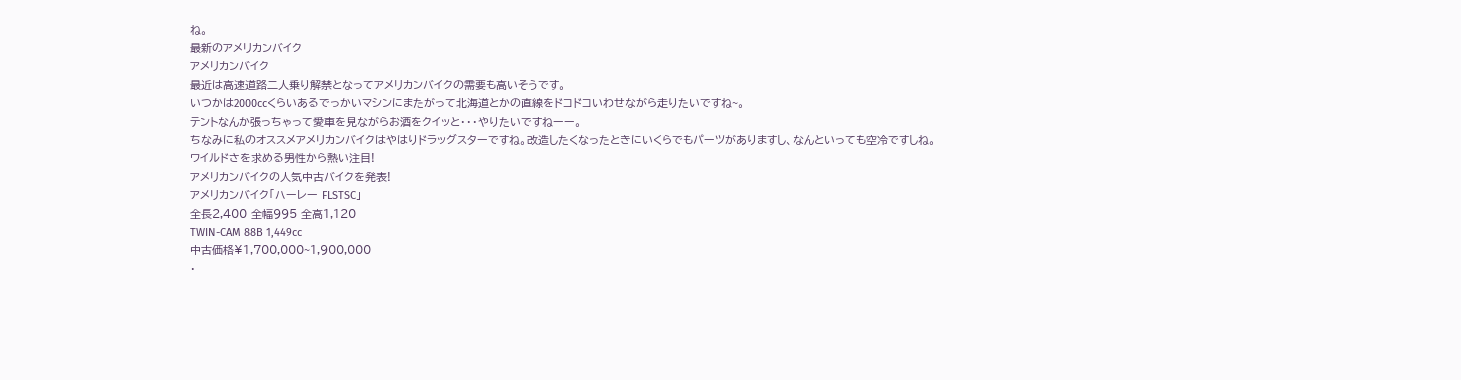ね。
最新のアメリカンバイク
アメリカンバイク
最近は高速道路二人乗り解禁となってアメリカンバイクの需要も高いそうです。
いつかは2000ccくらいあるでっかいマシンにまたがって北海道とかの直線をドコドコいわせながら走りたいですね~。
テントなんか張っちゃって愛車を見ながらお酒をクイッと・・・やりたいですねーー。
ちなみに私のオススメアメリカンバイクはやはりドラッグスターですね。改造したくなったときにいくらでもパーツがありますし、なんといっても空冷ですしね。
ワイルドさを求める男性から熱い注目!
アメリカンバイクの人気中古バイクを発表!
アメリカンバイク「ハーレー FLSTSC」
全長2,400 全幅995 全高1,120
TWIN-CAM 88B 1,449cc
中古価格¥1,700,000~1,900,000
・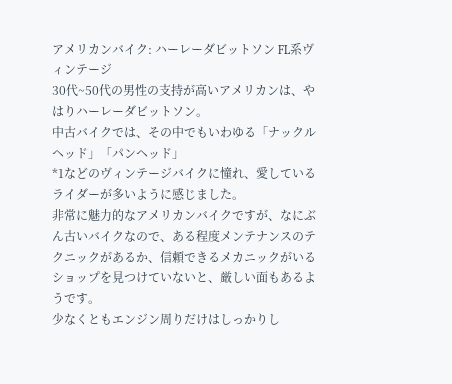アメリカンバイク: ハーレーダビットソン FL系ヴィンテージ
30代~50代の男性の支持が高いアメリカンは、やはりハーレーダビットソン。
中古バイクでは、その中でもいわゆる「ナックルヘッド」「パンヘッド」
*1などのヴィンテージバイクに憧れ、愛しているライダーが多いように感じました。
非常に魅力的なアメリカンバイクですが、なにぶん古いバイクなので、ある程度メンテナンスのテクニックがあるか、信頼できるメカニックがいるショップを見つけていないと、厳しい面もあるようです。
少なくともエンジン周りだけはしっかりし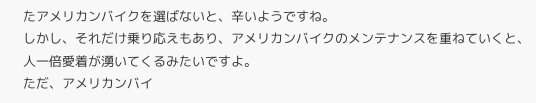たアメリカンバイクを選ばないと、辛いようですね。
しかし、それだけ乗り応えもあり、アメリカンバイクのメンテナンスを重ねていくと、人一倍愛着が湧いてくるみたいですよ。
ただ、アメリカンバイ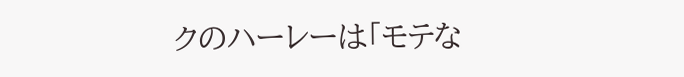クのハーレーは「モテな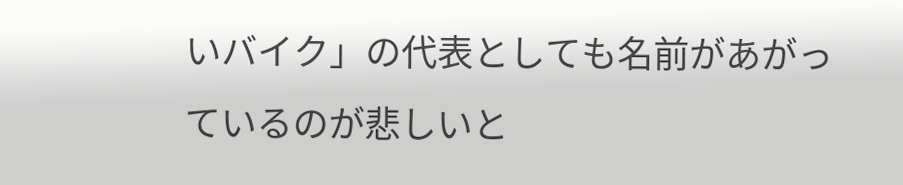いバイク」の代表としても名前があがっているのが悲しいと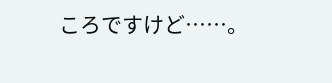ころですけど……。